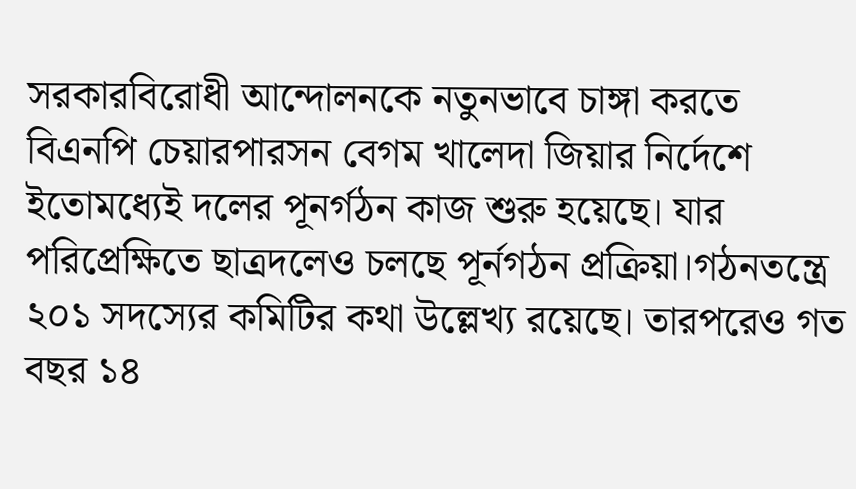সরকারবিরোধী আন্দোলনকে নতুনভাবে চাঙ্গা করতে বিএনপি চেয়ারপারসন বেগম খালেদা জিয়ার নির্দেশে ইতোমধ্যেই দলের পূনর্গঠন কাজ শুরু হয়েছে। যার পরিপ্রেক্ষিতে ছাত্রদলেও চলছে পূর্নগঠন প্রক্রিয়া।গঠনতন্ত্রে ২০১ সদস্যের কমিটির কথা উল্লেখ্য রয়েছে। তারপরেও গত বছর ১৪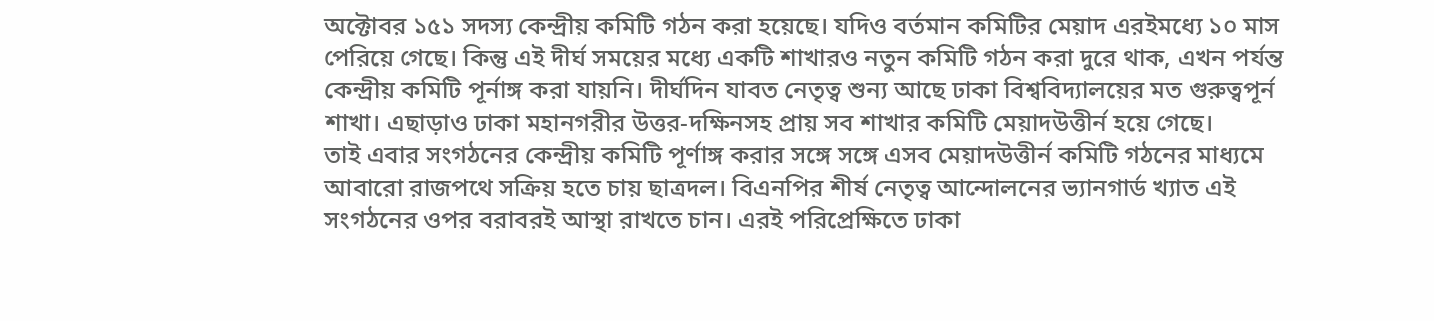অক্টোবর ১৫১ সদস্য কেন্দ্রীয় কমিটি গঠন করা হয়েছে। যদিও বর্তমান কমিটির মেয়াদ এরইমধ্যে ১০ মাস পেরিয়ে গেছে। কিন্তু এই দীর্ঘ সময়ের মধ্যে একটি শাখারও নতুন কমিটি গঠন করা দুরে থাক, এখন পর্যন্ত কেন্দ্রীয় কমিটি পূর্নাঙ্গ করা যায়নি। দীর্ঘদিন যাবত নেতৃত্ব শুন্য আছে ঢাকা বিশ্ববিদ্যালয়ের মত গুরুত্বপূর্ন শাখা। এছাড়াও ঢাকা মহানগরীর উত্তর-দক্ষিনসহ প্রায় সব শাখার কমিটি মেয়াদউত্তীর্ন হয়ে গেছে।
তাই এবার সংগঠনের কেন্দ্রীয় কমিটি পূর্ণাঙ্গ করার সঙ্গে সঙ্গে এসব মেয়াদউত্তীর্ন কমিটি গঠনের মাধ্যমে আবারো রাজপথে সক্রিয় হতে চায় ছাত্রদল। বিএনপির শীর্ষ নেতৃত্ব আন্দোলনের ভ্যানগার্ড খ্যাত এই সংগঠনের ওপর বরাবরই আস্থা রাখতে চান। এরই পরিপ্রেক্ষিতে ঢাকা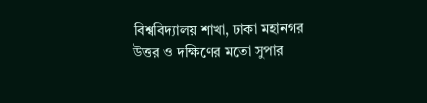বিশ্ববিদ্যালয় শাখা, ঢাকা মহানগর উত্তর ও দক্ষিণের মতো সুপার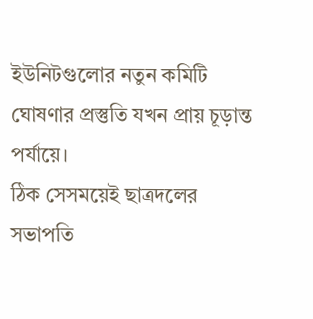ইউনিটগুলোর নতুন কমিটি ঘোষণার প্রস্তুতি যখন প্রায় চূড়ান্ত পর্যায়ে।
ঠিক সেসময়েই ছাত্রদলের সভাপতি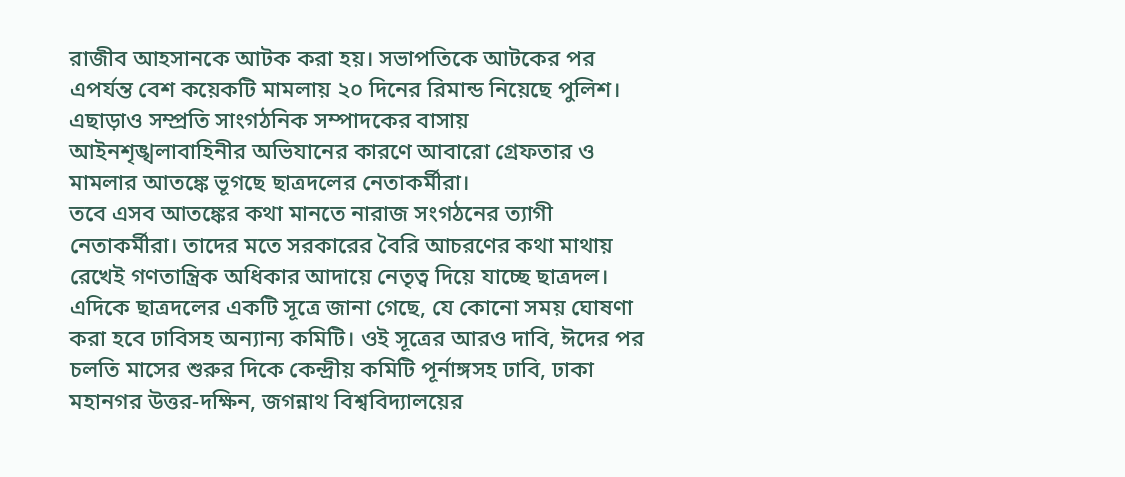রাজীব আহসানকে আটক করা হয়। সভাপতিকে আটকের পর এপর্যন্ত বেশ কয়েকটি মামলায় ২০ দিনের রিমান্ড নিয়েছে পুলিশ। এছাড়াও সম্প্রতি সাংগঠনিক সম্পাদকের বাসায় আইনশৃঙ্খলাবাহিনীর অভিযানের কারণে আবারো গ্রেফতার ও মামলার আতঙ্কে ভূগছে ছাত্রদলের নেতাকর্মীরা।
তবে এসব আতঙ্কের কথা মানতে নারাজ সংগঠনের ত্যাগী নেতাকর্মীরা। তাদের মতে সরকারের বৈরি আচরণের কথা মাথায় রেখেই গণতান্ত্রিক অধিকার আদায়ে নেতৃত্ব দিয়ে যাচ্ছে ছাত্রদল।
এদিকে ছাত্রদলের একটি সূত্রে জানা গেছে, যে কোনো সময় ঘোষণা করা হবে ঢাবিসহ অন্যান্য কমিটি। ওই সূত্রের আরও দাবি, ঈদের পর চলতি মাসের শুরুর দিকে কেন্দ্রীয় কমিটি পূর্নাঙ্গসহ ঢাবি, ঢাকা মহানগর উত্তর-দক্ষিন, জগন্নাথ বিশ্ববিদ্যালয়ের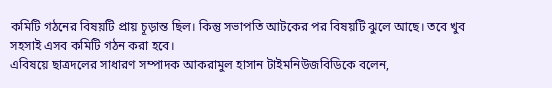কমিটি গঠনের বিষয়টি প্রায় চূড়ান্ত ছিল। কিন্তু সভাপতি আটকের পর বিষয়টি ঝুলে আছে। তবে খুব সহসাই এসব কমিটি গঠন করা হবে।
এবিষয়ে ছাত্রদলের সাধারণ সম্পাদক আকরামুল হাসান টাইমনিউজবিডিকে বলেন,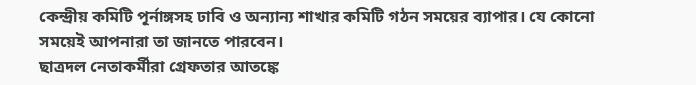কেন্দ্রীয় কমিটি পূর্নাঙ্গসহ ঢাবি ও অন্যান্য শাখার কমিটি গঠন সময়ের ব্যাপার। যে কোনো সময়েই আপনারা তা জানতে পারবেন।
ছাত্রদল নেতাকর্মীরা গ্রেফতার আতঙ্কে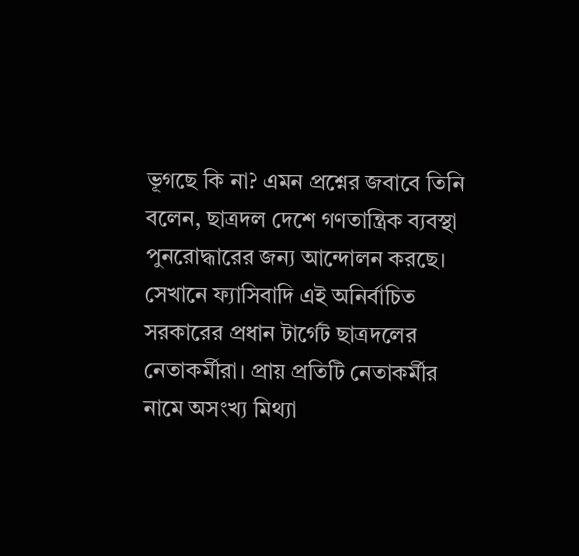ভূগছে কি না? এমন প্রশ্নের জবাবে তিনি বলেন, ছাত্রদল দেশে গণতান্ত্রিক ব্যবস্থা পুনরোদ্ধারের জন্য আন্দোলন করছে। সেখানে ফ্যাসিবাদি এই অনির্বাচিত সরকারের প্রধান টার্গেট ছাত্রদলের নেতাকর্মীরা। প্রায় প্রতিটি নেতাকর্মীর নামে অসংখ্য মিথ্যা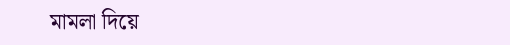মামলা দিয়ে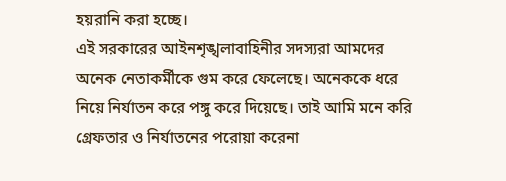হয়রানি করা হচ্ছে।
এই সরকারের আইনশৃঙ্খলাবাহিনীর সদস্যরা আমদের অনেক নেতাকর্মীকে গুম করে ফেলেছে। অনেককে ধরে নিয়ে নির্যাতন করে পঙ্গু করে দিয়েছে। তাই আমি মনে করি গ্রেফতার ও নির্যাতনের পরোয়া করেনা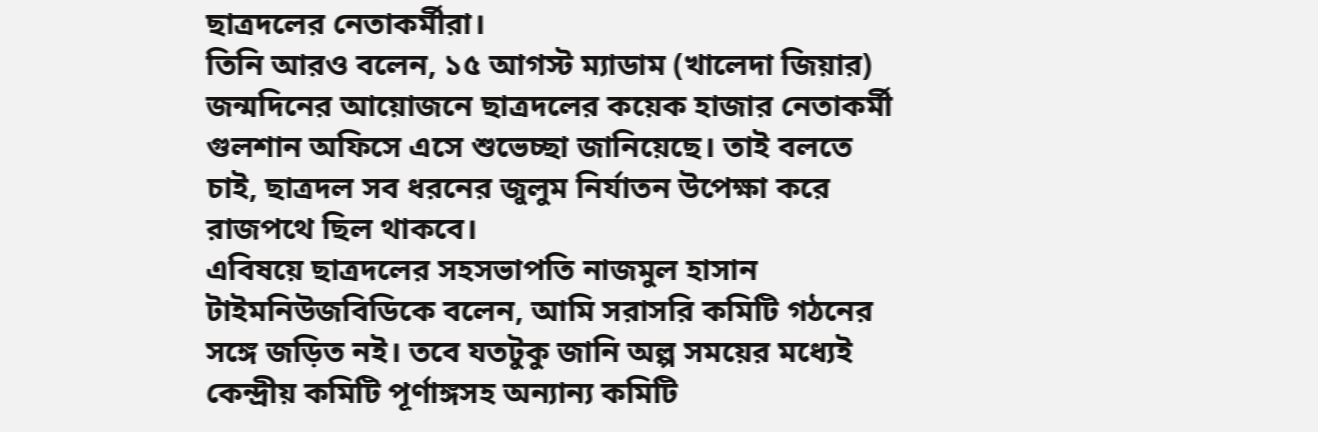ছাত্রদলের নেতাকর্মীরা।
তিনি আরও বলেন, ১৫ আগস্ট ম্যাডাম (খালেদা জিয়ার) জন্মদিনের আয়োজনে ছাত্রদলের কয়েক হাজার নেতাকর্মী গুলশান অফিসে এসে শুভেচ্ছা জানিয়েছে। তাই বলতে চাই, ছাত্রদল সব ধরনের জুলুম নির্যাতন উপেক্ষা করে রাজপথে ছিল থাকবে।
এবিষয়ে ছাত্রদলের সহসভাপতি নাজমুল হাসান টাইমনিউজবিডিকে বলেন, আমি সরাসরি কমিটি গঠনের সঙ্গে জড়িত নই। তবে যতটুকু জানি অল্প সময়ের মধ্যেই কেন্দ্রীয় কমিটি পূর্ণাঙ্গসহ অন্যান্য কমিটি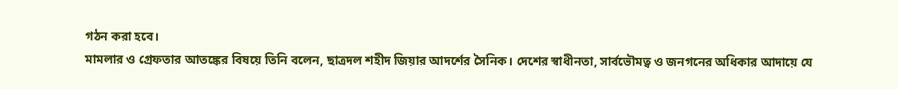গঠন করা হবে।
মামলার ও গ্রেফতার আতঙ্কের বিষয়ে তিনি বলেন, ছাত্রদল শহীদ জিয়ার আদর্শের সৈনিক। দেশের স্বাধীনতা, সার্বভৌমত্ব ও জনগনের অধিকার আদায়ে যে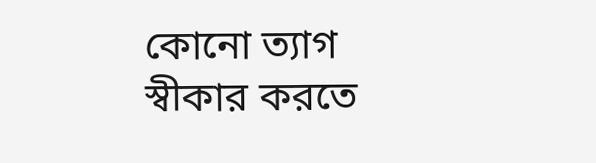কোনো ত্যাগ স্বীকার করতে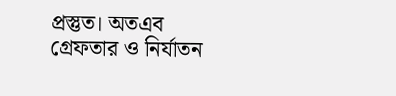প্রস্তুত। অতএব গ্রেফতার ও নির্যাতন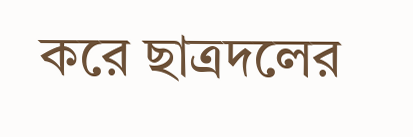করে ছাত্রদলের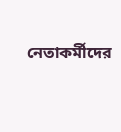নেতাকর্মীদের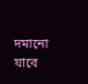দমানো যাবে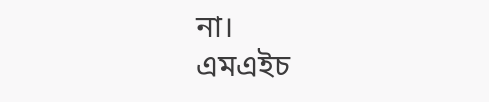না।
এমএইচ